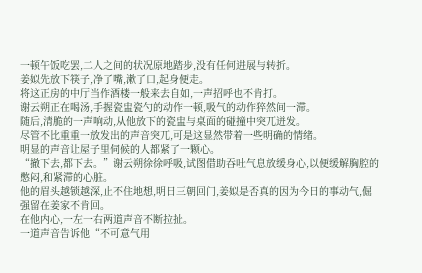一顿午饭吃罢,二人之间的状况原地踏步,没有任何进展与转折。
姜姒先放下筷子,净了嘴,漱了口,起身便走。
将这正房的中厅当作酒楼一般来去自如,一声招呼也不肯打。
谢云朔正在喝汤,手握瓷盅瓷勺的动作一顿,吸气的动作猝然间一滞。
随后,清脆的一声响动,从他放下的瓷盅与桌面的碰撞中突兀迸发。
尽管不比重重一放发出的声音突兀,可是这显然带着一些明确的情绪。
明显的声音让屋子里伺候的人都紧了一颗心。
“撤下去,都下去。”谢云朔徐徐呼吸,试图借助吞吐气息放缓身心,以便缓解胸腔的憋闷,和紧滞的心脏。
他的眉头越锁越深,止不住地想,明日三朝回门,姜姒是否真的因为今日的事动气,倔强留在姜家不肯回。
在他内心,一左一右两道声音不断拉扯。
一道声音告诉他“不可意气用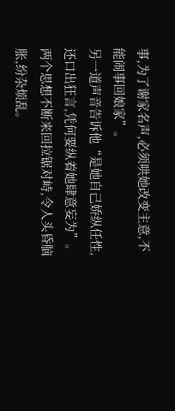事,为了谢家名声,必须哄她改变主意,不能闹事回娘家”。
另一道声音告诉他“是她自己娇纵任性,还口出狂言,凭何要纵着她肆意妄为”。
两个思想不断来回拉锯对峙,令人头昏脑胀,纷杂烦乱。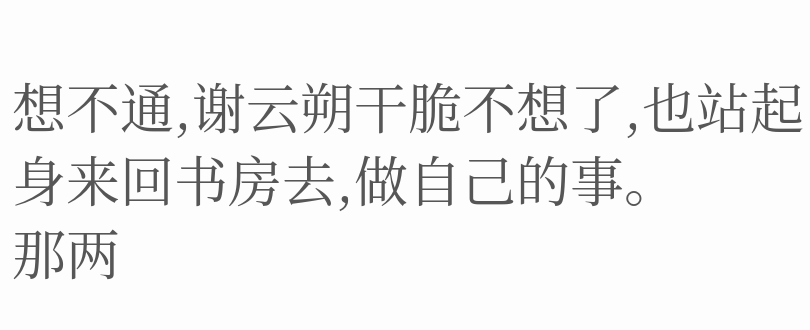想不通,谢云朔干脆不想了,也站起身来回书房去,做自己的事。
那两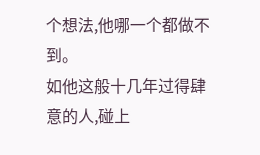个想法,他哪一个都做不到。
如他这般十几年过得肆意的人,碰上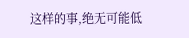这样的事,绝无可能低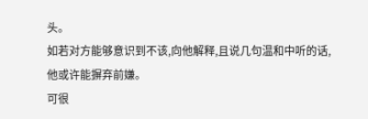头。
如若对方能够意识到不该,向他解释,且说几句温和中听的话,他或许能摒弃前嫌。
可很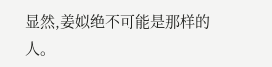显然,姜姒绝不可能是那样的人。